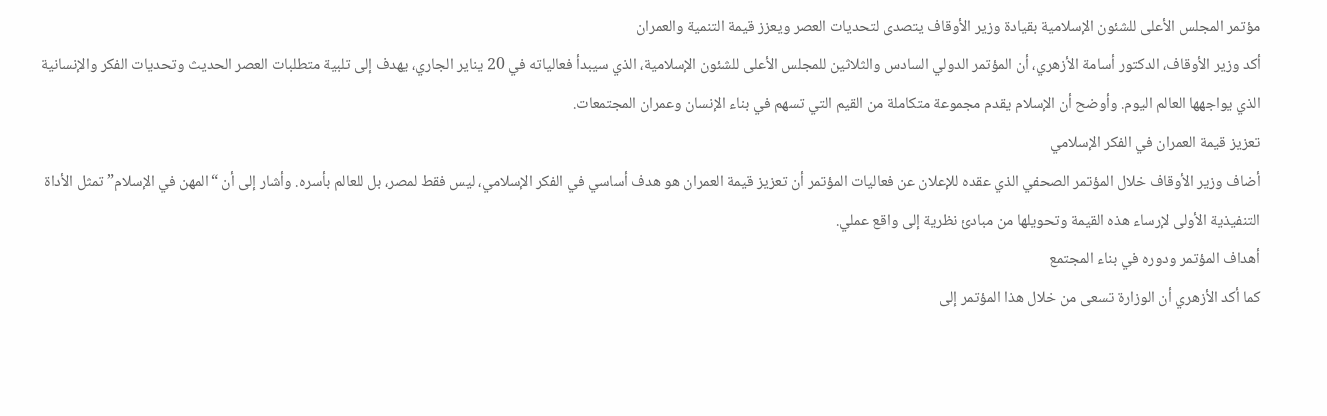مؤتمر المجلس الأعلى للشئون الإسلامية بقيادة وزير الأوقاف يتصدى لتحديات العصر ويعزز قيمة التنمية والعمران
أكد وزير الأوقاف، الدكتور أسامة الأزهري، أن المؤتمر الدولي السادس والثلاثين للمجلس الأعلى للشئون الإسلامية، الذي سيبدأ فعالياته في 20 يناير الجاري، يهدف إلى تلبية متطلبات العصر الحديث وتحديات الفكر والإنسانية الذي يواجهها العالم اليوم. وأوضح أن الإسلام يقدم مجموعة متكاملة من القيم التي تسهم في بناء الإنسان وعمران المجتمعات.
تعزيز قيمة العمران في الفكر الإسلامي
أضاف وزير الأوقاف خلال المؤتمر الصحفي الذي عقده للإعلان عن فعاليات المؤتمر أن تعزيز قيمة العمران هو هدف أساسي في الفكر الإسلامي، ليس فقط لمصر، بل للعالم بأسره. وأشار إلى أن “المهن في الإسلام” تمثل الأداة التنفيذية الأولى لإرساء هذه القيمة وتحويلها من مبادئ نظرية إلى واقع عملي.
أهداف المؤتمر ودوره في بناء المجتمع
كما أكد الأزهري أن الوزارة تسعى من خلال هذا المؤتمر إلى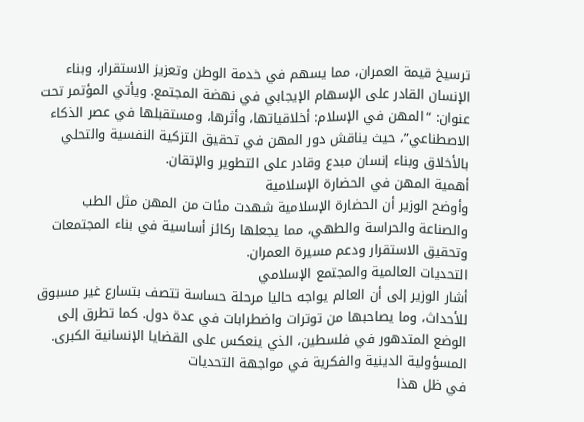ترسيخ قيمة العمران، مما يسهم في خدمة الوطن وتعزيز الاستقرار، وبناء الإنسان القادر على الإسهام الإيجابي في نهضة المجتمع. ويأتي المؤتمر تحت عنوان: “المهن في الإسلام: أخلاقياتها، وأثرها، ومستقبلها في عصر الذكاء الاصطناعي”، حيث يناقش دور المهن في تحقيق التزكية النفسية والتحلي بالأخلاق وبناء إنسان مبدع وقادر على التطوير والإتقان.
أهمية المهن في الحضارة الإسلامية
وأوضح الوزير أن الحضارة الإسلامية شهدت مئات من المهن مثل الطب والصناعة والحراسة والطهي، مما يجعلها ركائز أساسية في بناء المجتمعات وتحقيق الاستقرار ودعم مسيرة العمران.
التحديات العالمية والمجتمع الإسلامي
أشار الوزير إلى أن العالم يواجه حاليا مرحلة حساسة تتصف بتسارع غير مسبوق للأحداث، وما يصاحبها من توترات واضطرابات في عدة دول. كما تطرق إلى الوضع المتدهور في فلسطين، الذي ينعكس على القضايا الإنسانية الكبرى.
المسؤولية الدينية والفكرية في مواجهة التحديات
في ظل هذا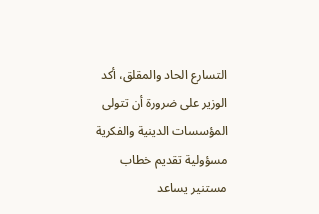التسارع الحاد والمقلق، أكد الوزير على ضرورة أن تتولى المؤسسات الدينية والفكرية مسؤولية تقديم خطاب مستنير يساعد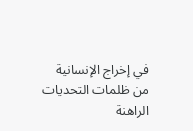في إخراج الإنسانية من ظلمات التحديات الراهنة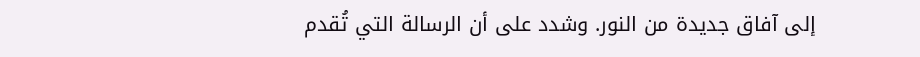إلى آفاق جديدة من النور. وشدد على أن الرسالة التي تُقدم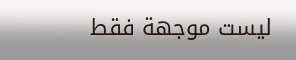ليست موجهة فقط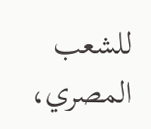للشعب المصري،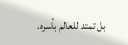بل تمتد للعالم بأسره.